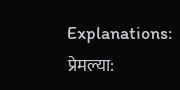Explanations:
प्रेमल्या: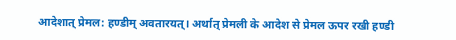आदेशात् प्रेमल: हण्डीम् अवतारयत्। अर्थात् प्रेमली के आदेश से प्रेमल ऊपर रखी हण्डी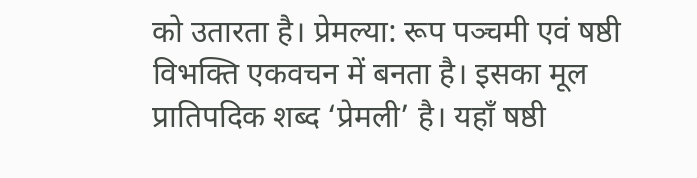को उतारता है। प्रेमल्या: रूप पञ्चमी एवं षष्ठी विभक्ति एकवचन में बनता है। इसका मूल प्रातिपदिक शब्द ‘प्रेमली’ है। यहाँ षष्ठी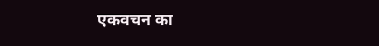एकवचन का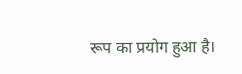रूप का प्रयोग हुआ है।